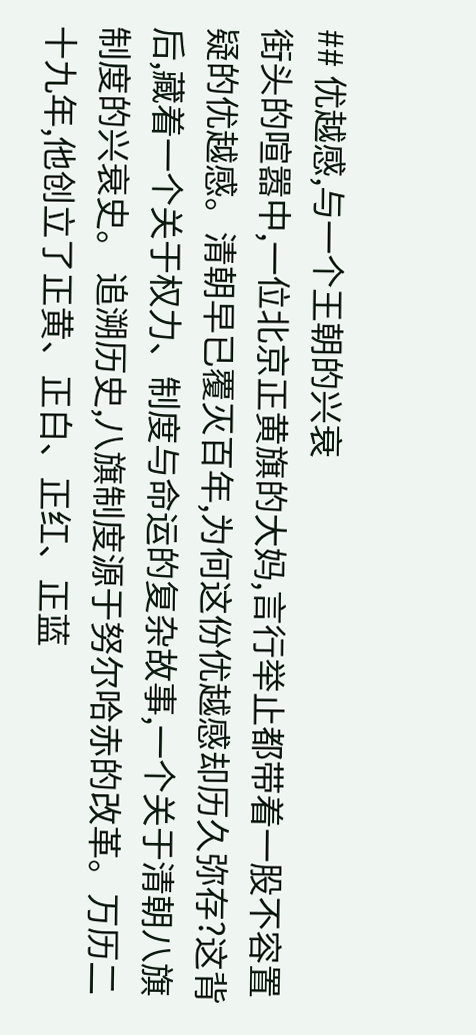## 优越感,与一个王朝的兴衰
街头的喧嚣中,一位北京正黄旗的大妈,言行举止都带着一股不容置疑的优越感。清朝早已覆灭百年,为何这份优越感却历久弥存?这背后,藏着一个关于权力、制度与命运的复杂故事,一个关于清朝八旗制度的兴衰史。 追溯历史,八旗制度源于努尔哈赤的改革。万历二十九年,他创立了正黄、正白、正红、正蓝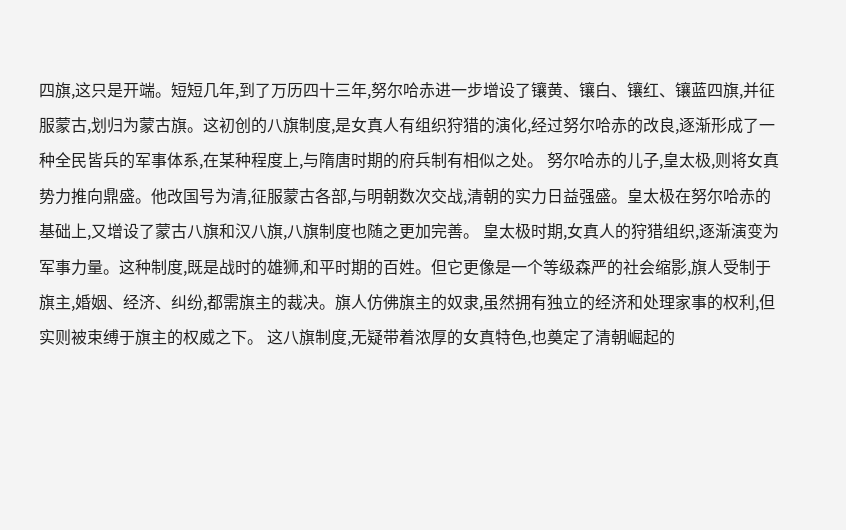四旗,这只是开端。短短几年,到了万历四十三年,努尔哈赤进一步增设了镶黄、镶白、镶红、镶蓝四旗,并征服蒙古,划归为蒙古旗。这初创的八旗制度,是女真人有组织狩猎的演化,经过努尔哈赤的改良,逐渐形成了一种全民皆兵的军事体系,在某种程度上,与隋唐时期的府兵制有相似之处。 努尔哈赤的儿子,皇太极,则将女真势力推向鼎盛。他改国号为清,征服蒙古各部,与明朝数次交战,清朝的实力日益强盛。皇太极在努尔哈赤的基础上,又增设了蒙古八旗和汉八旗,八旗制度也随之更加完善。 皇太极时期,女真人的狩猎组织,逐渐演变为军事力量。这种制度,既是战时的雄狮,和平时期的百姓。但它更像是一个等级森严的社会缩影,旗人受制于旗主,婚姻、经济、纠纷,都需旗主的裁决。旗人仿佛旗主的奴隶,虽然拥有独立的经济和处理家事的权利,但实则被束缚于旗主的权威之下。 这八旗制度,无疑带着浓厚的女真特色,也奠定了清朝崛起的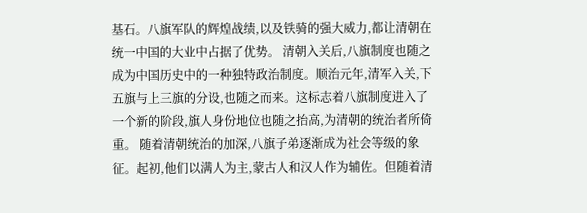基石。八旗军队的辉煌战绩,以及铁骑的强大威力,都让清朝在统一中国的大业中占据了优势。 清朝入关后,八旗制度也随之成为中国历史中的一种独特政治制度。顺治元年,清军入关,下五旗与上三旗的分设,也随之而来。这标志着八旗制度进入了一个新的阶段,旗人身份地位也随之抬高,为清朝的统治者所倚重。 随着清朝统治的加深,八旗子弟逐渐成为社会等级的象征。起初,他们以满人为主,蒙古人和汉人作为辅佐。但随着清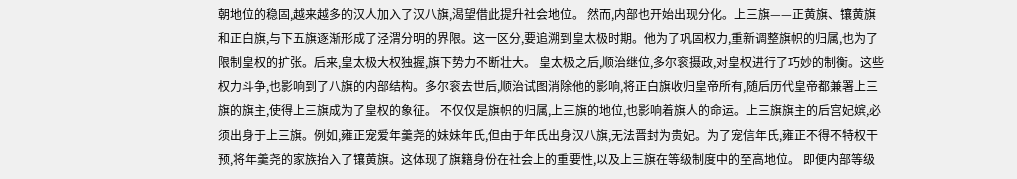朝地位的稳固,越来越多的汉人加入了汉八旗,渴望借此提升社会地位。 然而,内部也开始出现分化。上三旗——正黄旗、镶黄旗和正白旗,与下五旗逐渐形成了泾渭分明的界限。这一区分,要追溯到皇太极时期。他为了巩固权力,重新调整旗帜的归属,也为了限制皇权的扩张。后来,皇太极大权独握,旗下势力不断壮大。 皇太极之后,顺治继位,多尔衮摄政,对皇权进行了巧妙的制衡。这些权力斗争,也影响到了八旗的内部结构。多尔衮去世后,顺治试图消除他的影响,将正白旗收归皇帝所有,随后历代皇帝都兼署上三旗的旗主,使得上三旗成为了皇权的象征。 不仅仅是旗帜的归属,上三旗的地位,也影响着旗人的命运。上三旗旗主的后宫妃嫔,必须出身于上三旗。例如,雍正宠爱年羹尧的妹妹年氏,但由于年氏出身汉八旗,无法晋封为贵妃。为了宠信年氏,雍正不得不特权干预,将年羹尧的家族抬入了镶黄旗。这体现了旗籍身份在社会上的重要性,以及上三旗在等级制度中的至高地位。 即便内部等级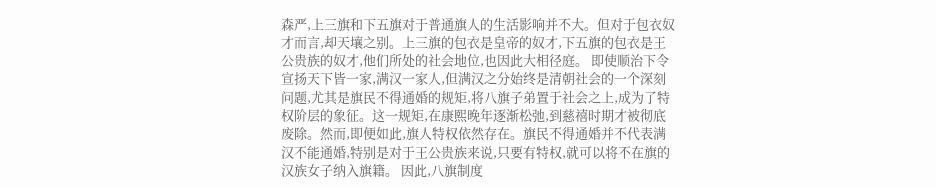森严,上三旗和下五旗对于普通旗人的生活影响并不大。但对于包衣奴才而言,却天壤之别。上三旗的包衣是皇帝的奴才,下五旗的包衣是王公贵族的奴才,他们所处的社会地位,也因此大相径庭。 即使顺治下令宣扬天下皆一家,满汉一家人,但满汉之分始终是清朝社会的一个深刻问题,尤其是旗民不得通婚的规矩,将八旗子弟置于社会之上,成为了特权阶层的象征。这一规矩,在康熙晚年逐渐松弛,到慈禧时期才被彻底废除。然而,即便如此,旗人特权依然存在。旗民不得通婚并不代表满汉不能通婚,特别是对于王公贵族来说,只要有特权,就可以将不在旗的汉族女子纳入旗籍。 因此,八旗制度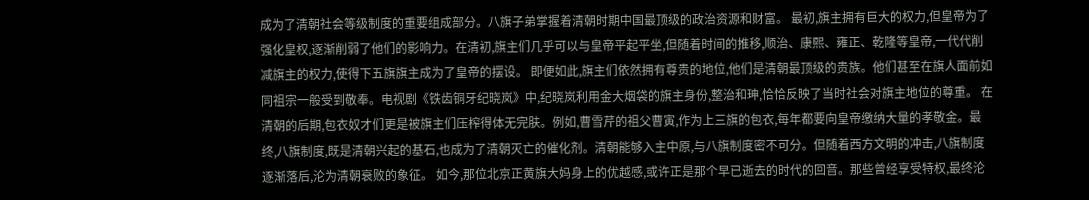成为了清朝社会等级制度的重要组成部分。八旗子弟掌握着清朝时期中国最顶级的政治资源和财富。 最初,旗主拥有巨大的权力,但皇帝为了强化皇权,逐渐削弱了他们的影响力。在清初,旗主们几乎可以与皇帝平起平坐,但随着时间的推移,顺治、康熙、雍正、乾隆等皇帝,一代代削减旗主的权力,使得下五旗旗主成为了皇帝的摆设。 即便如此,旗主们依然拥有尊贵的地位,他们是清朝最顶级的贵族。他们甚至在旗人面前如同祖宗一般受到敬奉。电视剧《铁齿铜牙纪晓岚》中,纪晓岚利用金大烟袋的旗主身份,整治和珅,恰恰反映了当时社会对旗主地位的尊重。 在清朝的后期,包衣奴才们更是被旗主们压榨得体无完肤。例如,曹雪芹的祖父曹寅,作为上三旗的包衣,每年都要向皇帝缴纳大量的孝敬金。最终,八旗制度,既是清朝兴起的基石,也成为了清朝灭亡的催化剂。清朝能够入主中原,与八旗制度密不可分。但随着西方文明的冲击,八旗制度逐渐落后,沦为清朝衰败的象征。 如今,那位北京正黄旗大妈身上的优越感,或许正是那个早已逝去的时代的回音。那些曾经享受特权,最终沦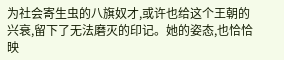为社会寄生虫的八旗奴才,或许也给这个王朝的兴衰,留下了无法磨灭的印记。她的姿态,也恰恰映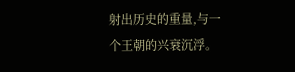射出历史的重量,与一个王朝的兴衰沉浮。